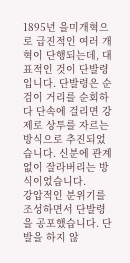1895년 을미개혁으로 급진적인 여러 개혁이 단행되는데, 대표적인 것이 단발령입니다. 단발령은 순검이 거리를 순회하다 단속에 걸리면 강제로 상투를 자르는 방식으로 추진되었습니다. 신분에 관계없이 잘라버리는 방식이었습니다.
강압적인 분위기를 조성하면서 단발령을 공포했습니다. 단발을 하지 않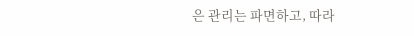은 관리는 파면하고, 따라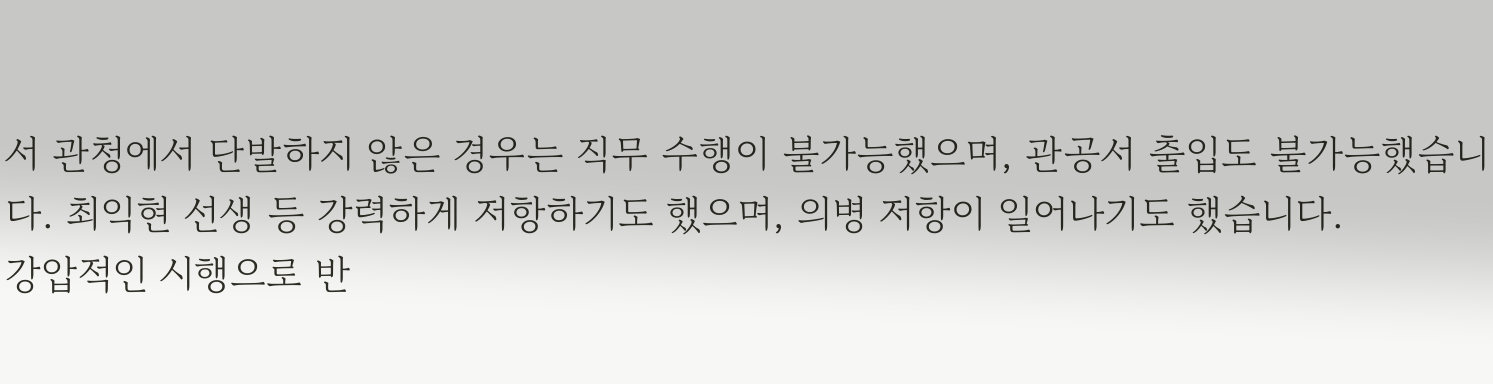서 관청에서 단발하지 않은 경우는 직무 수행이 불가능했으며, 관공서 출입도 불가능했습니다. 최익현 선생 등 강력하게 저항하기도 했으며, 의병 저항이 일어나기도 했습니다.
강압적인 시행으로 반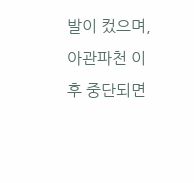발이 컸으며, 아관파천 이후 중단되면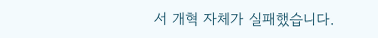서 개혁 자체가 실패했습니다.